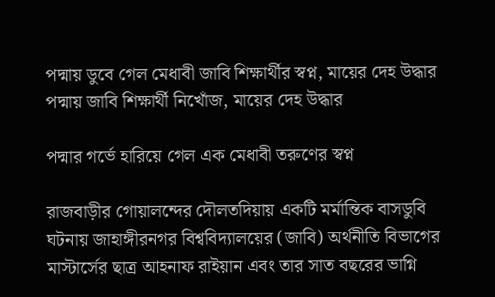পদ্মায় ডুবে গেল মেধাবী জাবি শিক্ষার্থীর স্বপ্ন, মায়ের দেহ উদ্ধার
পদ্মায় জাবি শিক্ষার্থী নিখোঁজ, মায়ের দেহ উদ্ধার

পদ্মার গর্ভে হারিয়ে গেল এক মেধাবী তরুণের স্বপ্ন

রাজবাড়ীর গোয়ালন্দের দৌলতদিয়ায় একটি মর্মান্তিক বাসডুবি ঘটনায় জাহাঙ্গীরনগর বিশ্ববিদ্যালয়ের (জাবি) অর্থনীতি বিভাগের মাস্টার্সের ছাত্র আহনাফ রাইয়ান এবং তার সাত বছরের ভাগ্নি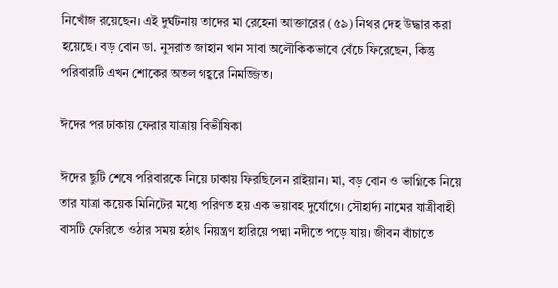নিখোঁজ রয়েছেন। এই দুর্ঘটনায় তাদের মা রেহেনা আক্তারের (৫৯) নিথর দেহ উদ্ধার করা হয়েছে। বড় বোন ডা. নুসরাত জাহান খান সাবা অলৌকিকভাবে বেঁচে ফিরেছেন, কিন্তু পরিবারটি এখন শোকের অতল গহ্বরে নিমজ্জিত।

ঈদের পর ঢাকায় ফেরার যাত্রায় বিভীষিকা

ঈদের ছুটি শেষে পরিবারকে নিয়ে ঢাকায় ফিরছিলেন রাইয়ান। মা, বড় বোন ও ভাগ্নিকে নিয়ে তার যাত্রা কয়েক মিনিটের মধ্যে পরিণত হয় এক ভয়াবহ দুর্যোগে। সৌহার্দ্য নামের যাত্রীবাহী বাসটি ফেরিতে ওঠার সময় হঠাৎ নিয়ন্ত্রণ হারিয়ে পদ্মা নদীতে পড়ে যায়। জীবন বাঁচাতে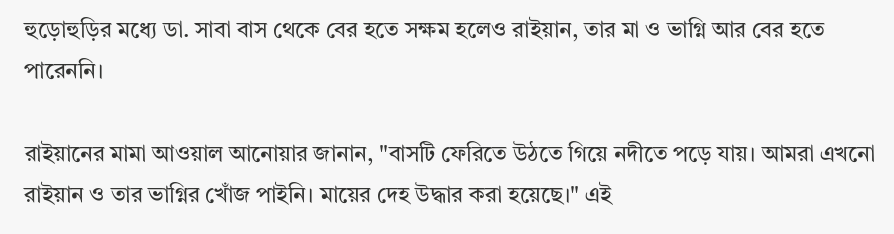হুড়োহুড়ির মধ্যে ডা. সাবা বাস থেকে বের হতে সক্ষম হলেও রাইয়ান, তার মা ও ভাগ্নি আর বের হতে পারেননি।

রাইয়ানের মামা আওয়াল আনোয়ার জানান, "বাসটি ফেরিতে উঠতে গিয়ে নদীতে পড়ে যায়। আমরা এখনো রাইয়ান ও তার ভাগ্নির খোঁজ পাইনি। মায়ের দেহ উদ্ধার করা হয়েছে।" এই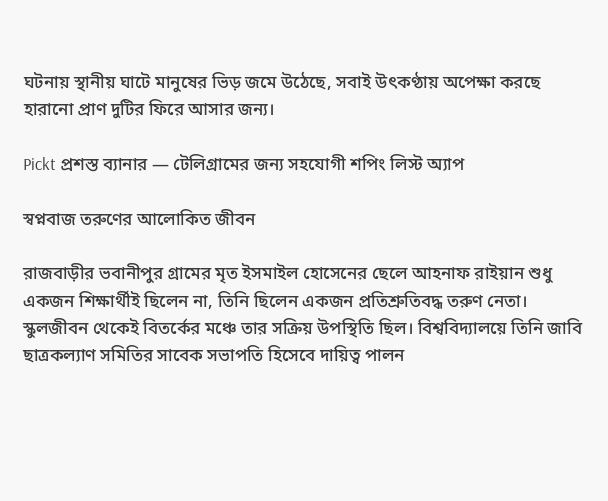ঘটনায় স্থানীয় ঘাটে মানুষের ভিড় জমে উঠেছে, সবাই উৎকণ্ঠায় অপেক্ষা করছে হারানো প্রাণ দুটির ফিরে আসার জন্য।

Pickt প্রশস্ত ব্যানার — টেলিগ্রামের জন্য সহযোগী শপিং লিস্ট অ্যাপ

স্বপ্নবাজ তরুণের আলোকিত জীবন

রাজবাড়ীর ভবানীপুর গ্রামের মৃত ইসমাইল হোসেনের ছেলে আহনাফ রাইয়ান শুধু একজন শিক্ষার্থীই ছিলেন না, তিনি ছিলেন একজন প্রতিশ্রুতিবদ্ধ তরুণ নেতা। স্কুলজীবন থেকেই বিতর্কের মঞ্চে তার সক্রিয় উপস্থিতি ছিল। বিশ্ববিদ্যালয়ে তিনি জাবি ছাত্রকল্যাণ সমিতির সাবেক সভাপতি হিসেবে দায়িত্ব পালন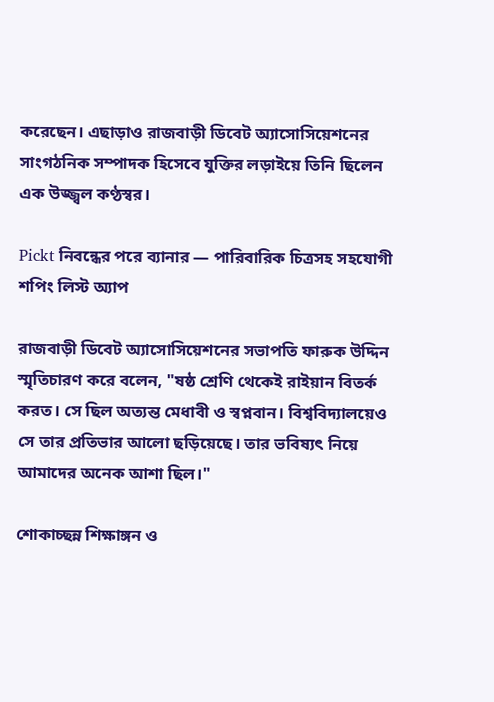করেছেন। এছাড়াও রাজবাড়ী ডিবেট অ্যাসোসিয়েশনের সাংগঠনিক সম্পাদক হিসেবে যুক্তির লড়াইয়ে তিনি ছিলেন এক উজ্জ্বল কণ্ঠস্বর।

Pickt নিবন্ধের পরে ব্যানার — পারিবারিক চিত্রসহ সহযোগী শপিং লিস্ট অ্যাপ

রাজবাড়ী ডিবেট অ্যাসোসিয়েশনের সভাপতি ফারুক উদ্দিন স্মৃতিচারণ করে বলেন, "ষষ্ঠ শ্রেণি থেকেই রাইয়ান বিতর্ক করত। সে ছিল অত্যন্ত মেধাবী ও স্বপ্নবান। বিশ্ববিদ্যালয়েও সে তার প্রতিভার আলো ছড়িয়েছে। তার ভবিষ্যৎ নিয়ে আমাদের অনেক আশা ছিল।"

শোকাচ্ছন্ন শিক্ষাঙ্গন ও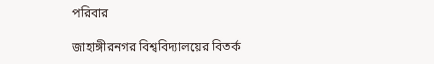পরিবার

জাহাঙ্গীরনগর বিশ্ববিদ্যালয়ের বিতর্ক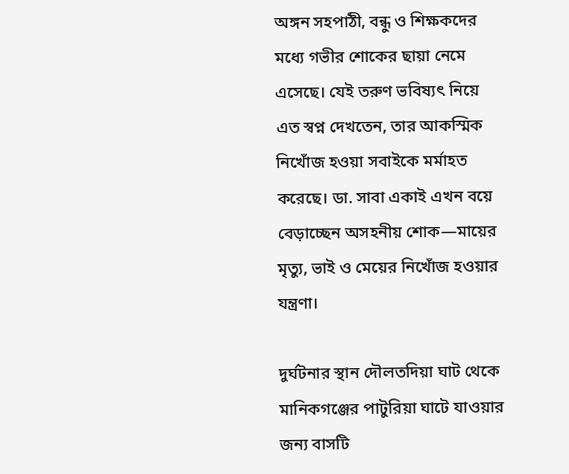অঙ্গন সহপাঠী, বন্ধু ও শিক্ষকদের মধ্যে গভীর শোকের ছায়া নেমে এসেছে। যেই তরুণ ভবিষ্যৎ নিয়ে এত স্বপ্ন দেখতেন, তার আকস্মিক নিখোঁজ হওয়া সবাইকে মর্মাহত করেছে। ডা. সাবা একাই এখন বয়ে বেড়াচ্ছেন অসহনীয় শোক—মায়ের মৃত্যু, ভাই ও মেয়ের নিখোঁজ হওয়ার যন্ত্রণা।

দুর্ঘটনার স্থান দৌলতদিয়া ঘাট থেকে মানিকগঞ্জের পাটুরিয়া ঘাটে যাওয়ার জন্য বাসটি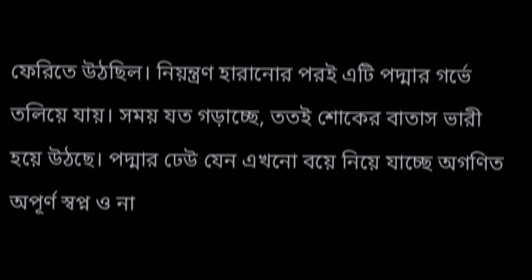ফেরিতে উঠছিল। নিয়ন্ত্রণ হারানোর পরই এটি পদ্মার গর্ভে তলিয়ে যায়। সময় যত গড়াচ্ছে, ততই শোকের বাতাস ভারী হয়ে উঠছে। পদ্মার ঢেউ যেন এখনো বয়ে নিয়ে যাচ্ছে অগণিত অপূর্ণ স্বপ্ন ও না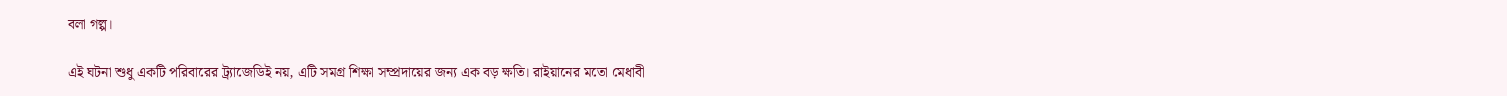বলা গল্প।

এই ঘটনা শুধু একটি পরিবারের ট্র্যাজেডিই নয়, এটি সমগ্র শিক্ষা সম্প্রদায়ের জন্য এক বড় ক্ষতি। রাইয়ানের মতো মেধাবী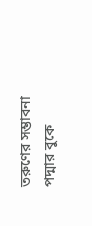তরুণের সম্ভাবনা পদ্মার বুকে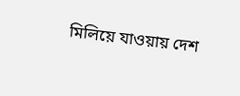মিলিয়ে যাওয়ায় দেশ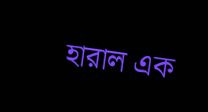হারাল এক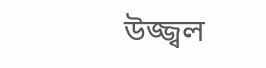উজ্জ্বল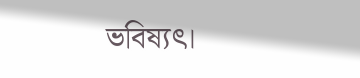ভবিষ্যৎ।